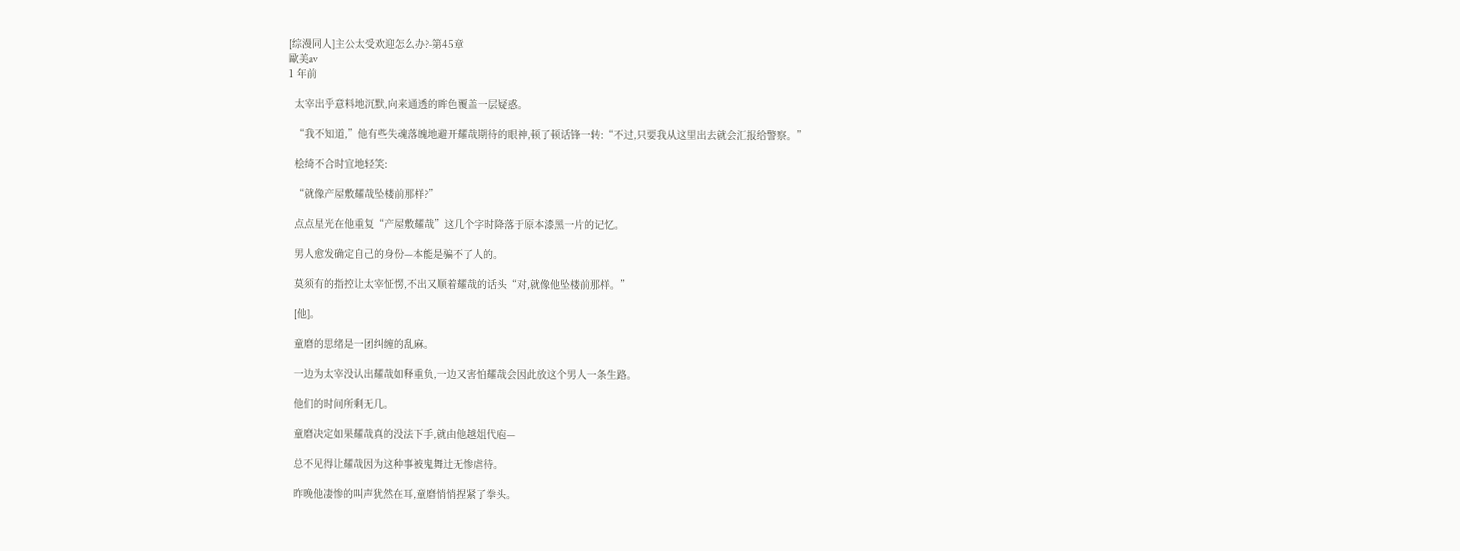[综漫同人]主公太受欢迎怎么办?-第45章
歐美av
1 年前

  太宰出乎意料地沉默,向来通透的眸色覆盖一层疑惑。

  “我不知道,”他有些失魂落魄地避开耀哉期待的眼神,顿了顿话锋一转:“不过,只要我从这里出去就会汇报给警察。”

  桧绮不合时宜地轻笑:

  “就像产屋敷耀哉坠楼前那样?”

  点点星光在他重复“产屋敷耀哉”这几个字时降落于原本漆黑一片的记忆。

  男人愈发确定自己的身份—本能是骗不了人的。

  莫须有的指控让太宰怔愣,不出又顺着耀哉的话头“对,就像他坠楼前那样。”

  [他]。

  童磨的思绪是一团纠缠的乱麻。

  一边为太宰没认出耀哉如释重负,一边又害怕耀哉会因此放这个男人一条生路。

  他们的时间所剩无几。

  童磨决定如果耀哉真的没法下手,就由他越俎代庖—

  总不见得让耀哉因为这种事被鬼舞辻无惨虐待。

  昨晚他凄惨的叫声犹然在耳,童磨悄悄捏紧了拳头。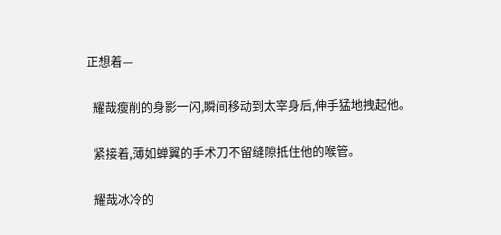正想着—

  耀哉瘦削的身影一闪,瞬间移动到太宰身后,伸手猛地拽起他。

  紧接着,薄如蝉翼的手术刀不留缝隙抵住他的喉管。

  耀哉冰冷的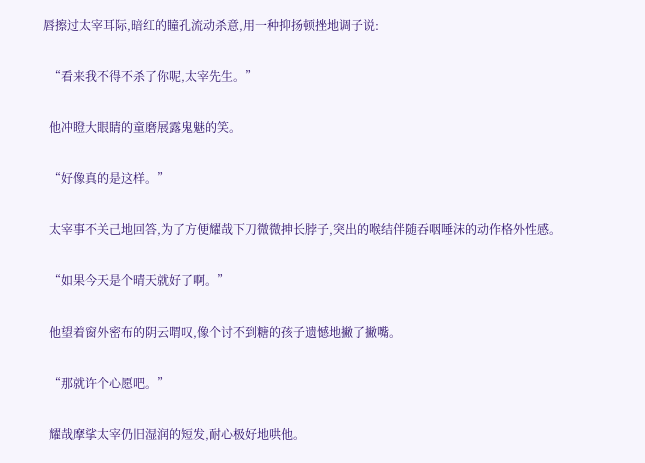唇擦过太宰耳际,暗红的瞳孔流动杀意,用一种抑扬顿挫地调子说:

  “看来我不得不杀了你呢,太宰先生。”

  他冲瞪大眼睛的童磨展露鬼魅的笑。

  “好像真的是这样。”

  太宰事不关己地回答,为了方便耀哉下刀微微抻长脖子,突出的喉结伴随吞咽唾沫的动作格外性感。

  “如果今天是个晴天就好了啊。”

  他望着窗外密布的阴云喟叹,像个讨不到糖的孩子遗憾地撇了撇嘴。

  “那就许个心愿吧。”

  耀哉摩挲太宰仍旧湿润的短发,耐心极好地哄他。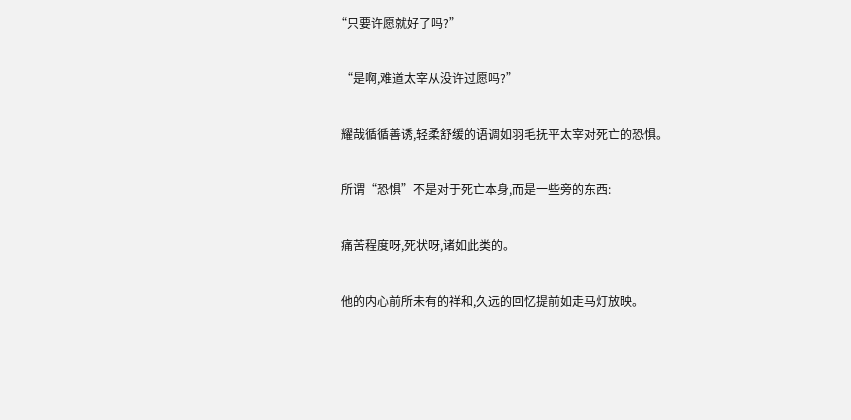“只要许愿就好了吗?”

  “是啊,难道太宰从没许过愿吗?”

  耀哉循循善诱,轻柔舒缓的语调如羽毛抚平太宰对死亡的恐惧。

  所谓“恐惧”不是对于死亡本身,而是一些旁的东西:

  痛苦程度呀,死状呀,诸如此类的。

  他的内心前所未有的祥和,久远的回忆提前如走马灯放映。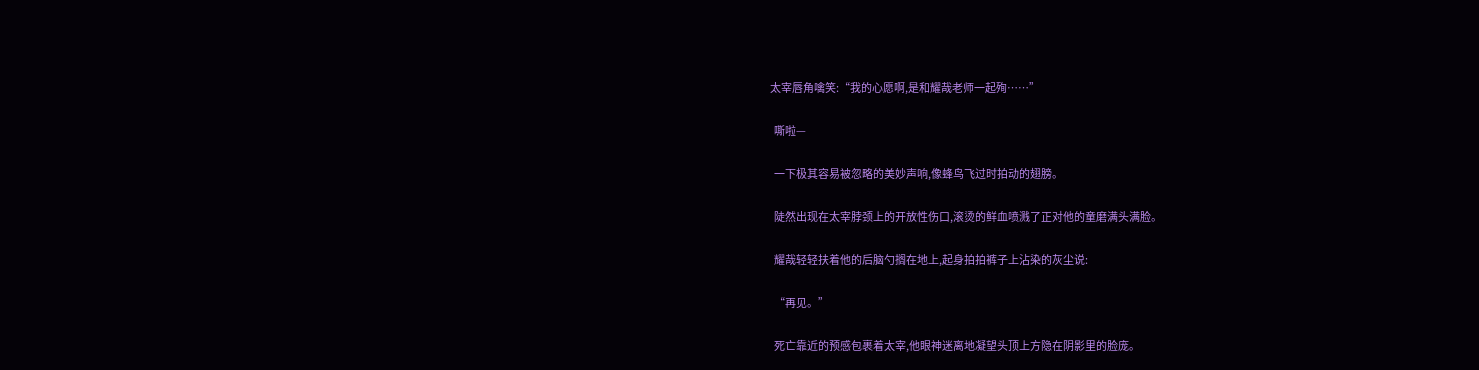太宰唇角噙笑:“我的心愿啊,是和耀哉老师一起殉……”

  嘶啦—

  一下极其容易被忽略的美妙声响,像蜂鸟飞过时拍动的翅膀。

  陡然出现在太宰脖颈上的开放性伤口,滚烫的鲜血喷溅了正对他的童磨满头满脸。

  耀哉轻轻扶着他的后脑勺搁在地上,起身拍拍裤子上沾染的灰尘说:

  “再见。”

  死亡靠近的预感包裹着太宰,他眼神迷离地凝望头顶上方隐在阴影里的脸庞。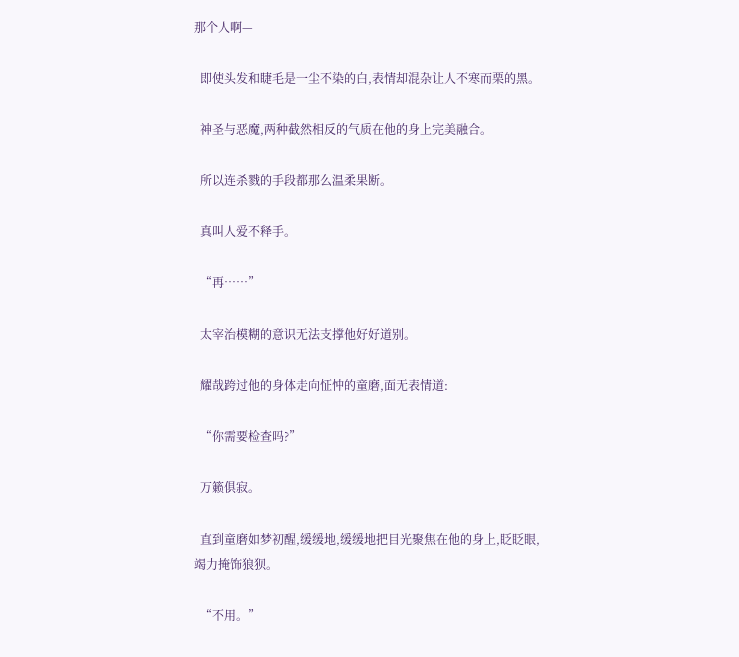那个人啊—

  即使头发和睫毛是一尘不染的白,表情却混杂让人不寒而栗的黑。

  神圣与恶魔,两种截然相反的气质在他的身上完美融合。

  所以连杀戮的手段都那么温柔果断。

  真叫人爱不释手。

  “再……”

  太宰治模糊的意识无法支撑他好好道别。

  耀哉跨过他的身体走向怔忡的童磨,面无表情道:

  “你需要检查吗?”

  万籁俱寂。

  直到童磨如梦初醒,缓缓地,缓缓地把目光聚焦在他的身上,眨眨眼,竭力掩饰狼狈。

  “不用。”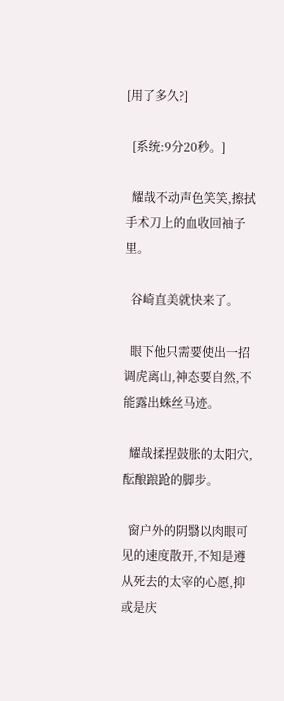[用了多久?]

  [系统:9分20秒。]

  耀哉不动声色笑笑,擦拭手术刀上的血收回袖子里。

  谷崎直美就快来了。

  眼下他只需要使出一招调虎离山,神态要自然,不能露出蛛丝马迹。

  耀哉揉捏鼓胀的太阳穴,酝酿踉跄的脚步。

  窗户外的阴翳以肉眼可见的速度散开,不知是遵从死去的太宰的心愿,抑或是庆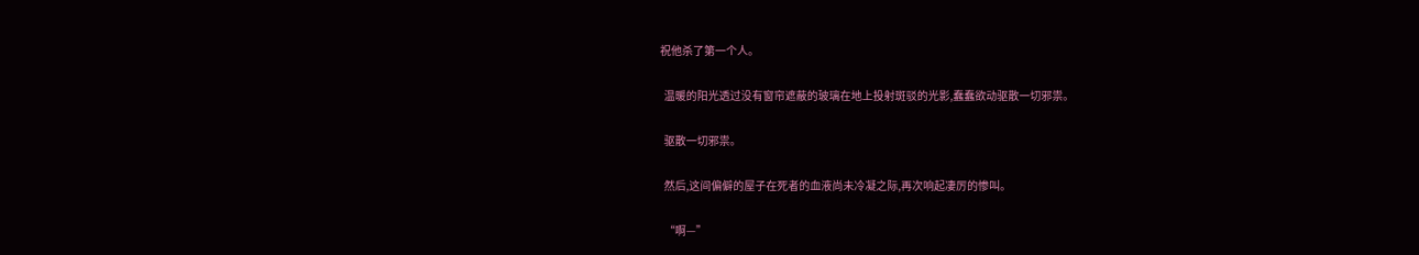祝他杀了第一个人。

  温暖的阳光透过没有窗帘遮蔽的玻璃在地上投射斑驳的光影,蠢蠢欲动驱散一切邪祟。

  驱散一切邪祟。

  然后,这间偏僻的屋子在死者的血液尚未冷凝之际,再次响起凄厉的惨叫。

  “啊—”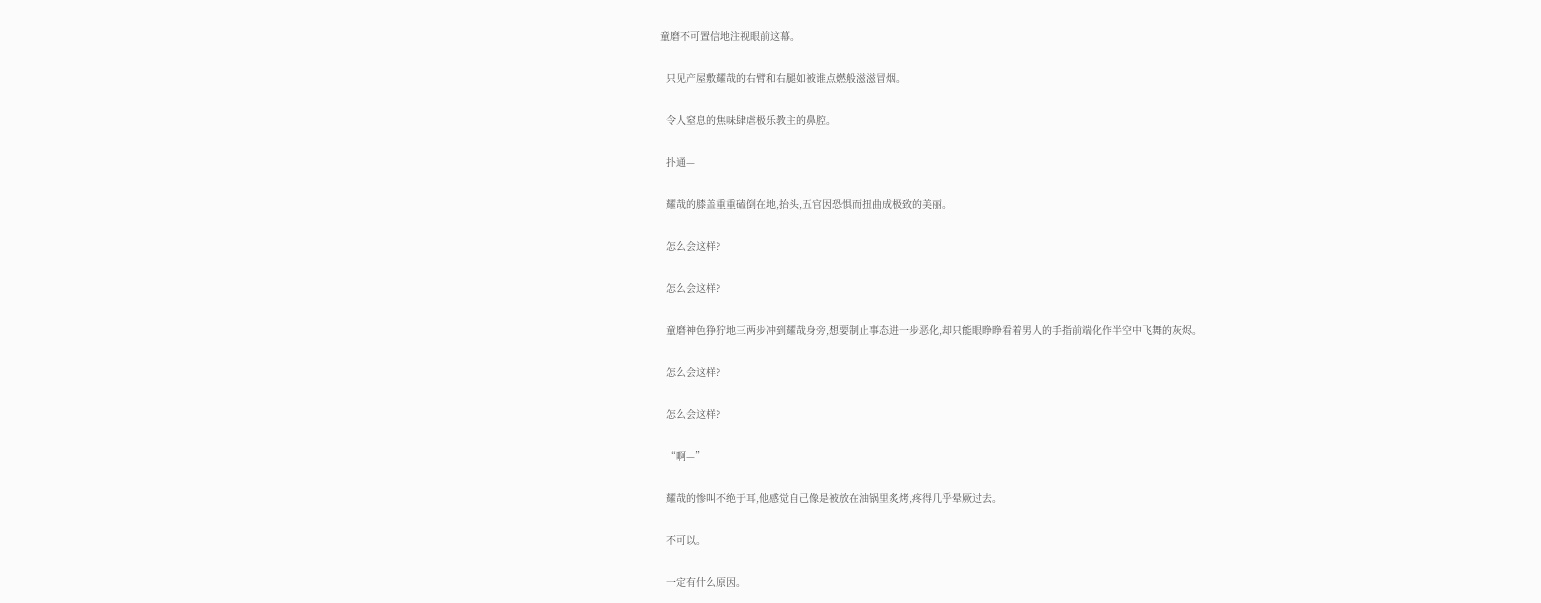童磨不可置信地注视眼前这幕。

  只见产屋敷耀哉的右臂和右腿如被谁点燃般滋滋冒烟。

  令人窒息的焦味肆虐极乐教主的鼻腔。

  扑通—

  耀哉的膝盖重重磕倒在地,抬头,五官因恐惧而扭曲成极致的美丽。

  怎么会这样?

  怎么会这样?

  童磨神色狰狞地三两步冲到耀哉身旁,想要制止事态进一步恶化,却只能眼睁睁看着男人的手指前端化作半空中飞舞的灰烬。

  怎么会这样?

  怎么会这样?

  “啊—”

  耀哉的惨叫不绝于耳,他感觉自己像是被放在油锅里炙烤,疼得几乎晕厥过去。

  不可以。

  一定有什么原因。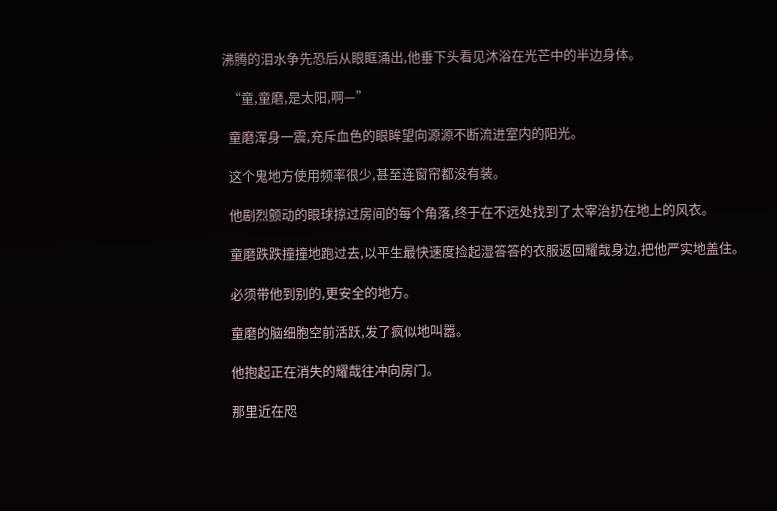沸腾的泪水争先恐后从眼眶涌出,他垂下头看见沐浴在光芒中的半边身体。

  “童,童磨,是太阳,啊—”

  童磨浑身一震,充斥血色的眼眸望向源源不断流进室内的阳光。

  这个鬼地方使用频率很少,甚至连窗帘都没有装。

  他剧烈颤动的眼球掠过房间的每个角落,终于在不远处找到了太宰治扔在地上的风衣。

  童磨跌跌撞撞地跑过去,以平生最快速度捡起湿答答的衣服返回耀哉身边,把他严实地盖住。

  必须带他到别的,更安全的地方。

  童磨的脑细胞空前活跃,发了疯似地叫嚣。

  他抱起正在消失的耀哉往冲向房门。

  那里近在咫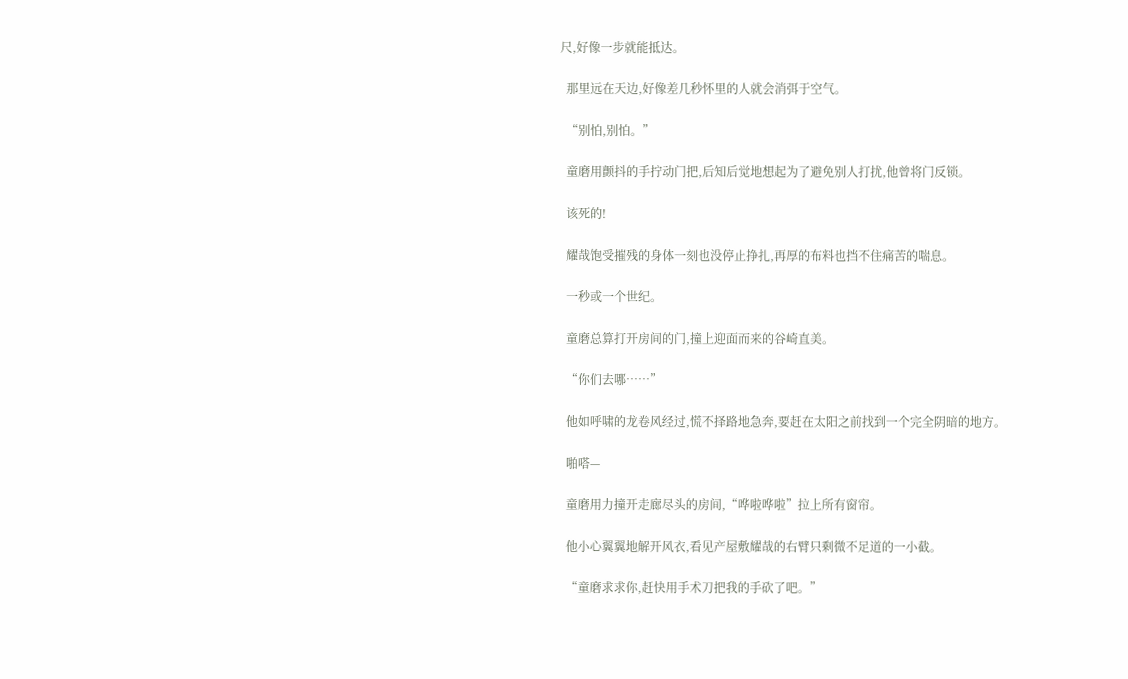尺,好像一步就能抵达。

  那里远在天边,好像差几秒怀里的人就会消弭于空气。

  “别怕,别怕。”

  童磨用颤抖的手拧动门把,后知后觉地想起为了避免别人打扰,他曾将门反锁。

  该死的!

  耀哉饱受摧残的身体一刻也没停止挣扎,再厚的布料也挡不住痛苦的喘息。

  一秒或一个世纪。

  童磨总算打开房间的门,撞上迎面而来的谷崎直美。

  “你们去哪……”

  他如呼啸的龙卷风经过,慌不择路地急奔,要赶在太阳之前找到一个完全阴暗的地方。

  啪嗒—

  童磨用力撞开走廊尽头的房间,“哗啦哗啦”拉上所有窗帘。

  他小心翼翼地解开风衣,看见产屋敷耀哉的右臂只剩微不足道的一小截。

  “童磨求求你,赶快用手术刀把我的手砍了吧。”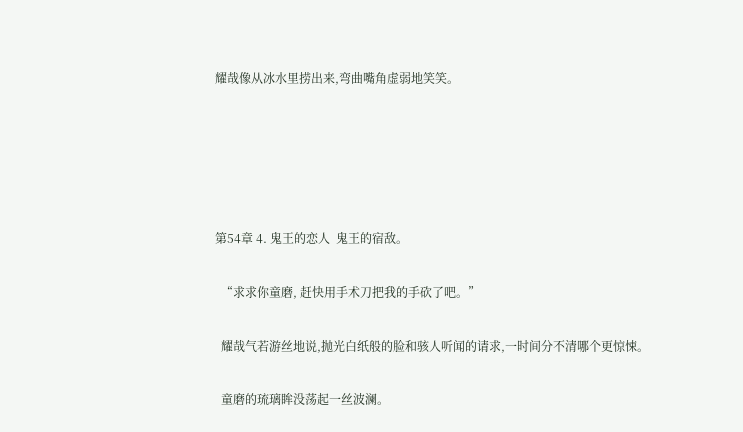耀哉像从冰水里捞出来,弯曲嘴角虚弱地笑笑。





第54章 4. 鬼王的恋人  鬼王的宿敌。

  “求求你童磨, 赶快用手术刀把我的手砍了吧。”

  耀哉气若游丝地说,抛光白纸般的脸和骇人听闻的请求,一时间分不清哪个更惊悚。

  童磨的琉璃眸没荡起一丝波澜。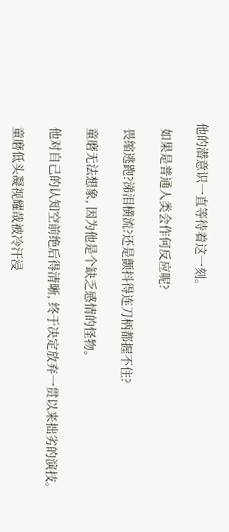他的潜意识一直等待着这一刻。

  如果是普通人类会作何反应呢?

  畏缩逃跑?涕泪横流?还是颤抖得连刀柄都握不住?

  童磨无法想象, 因为他是个缺乏感情的怪物。

  他对自己的认知空前绝后得清晰, 终于决定放弃一贯以来拙劣的演技。

  童磨低头凝视耀哉被冷汗浸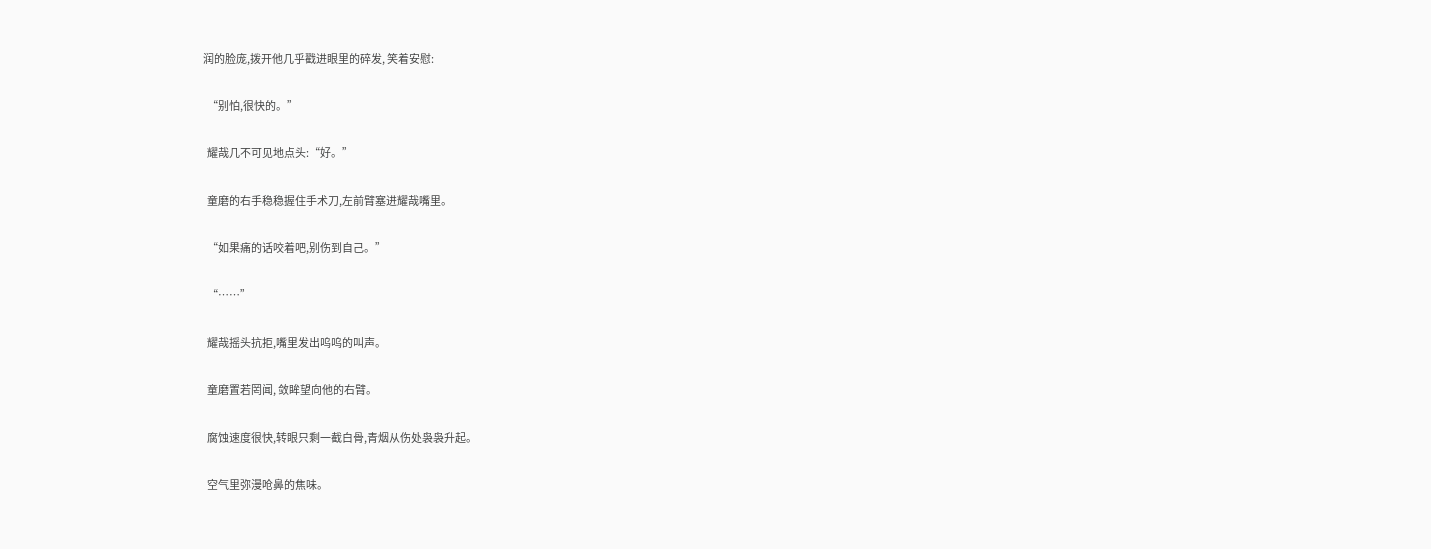润的脸庞,拨开他几乎戳进眼里的碎发, 笑着安慰:

  “别怕,很快的。”

  耀哉几不可见地点头:“好。”

  童磨的右手稳稳握住手术刀,左前臂塞进耀哉嘴里。

  “如果痛的话咬着吧,别伤到自己。”

  “……”

  耀哉摇头抗拒,嘴里发出呜呜的叫声。

  童磨置若罔闻, 敛眸望向他的右臂。

  腐蚀速度很快,转眼只剩一截白骨,青烟从伤处袅袅升起。

  空气里弥漫呛鼻的焦味。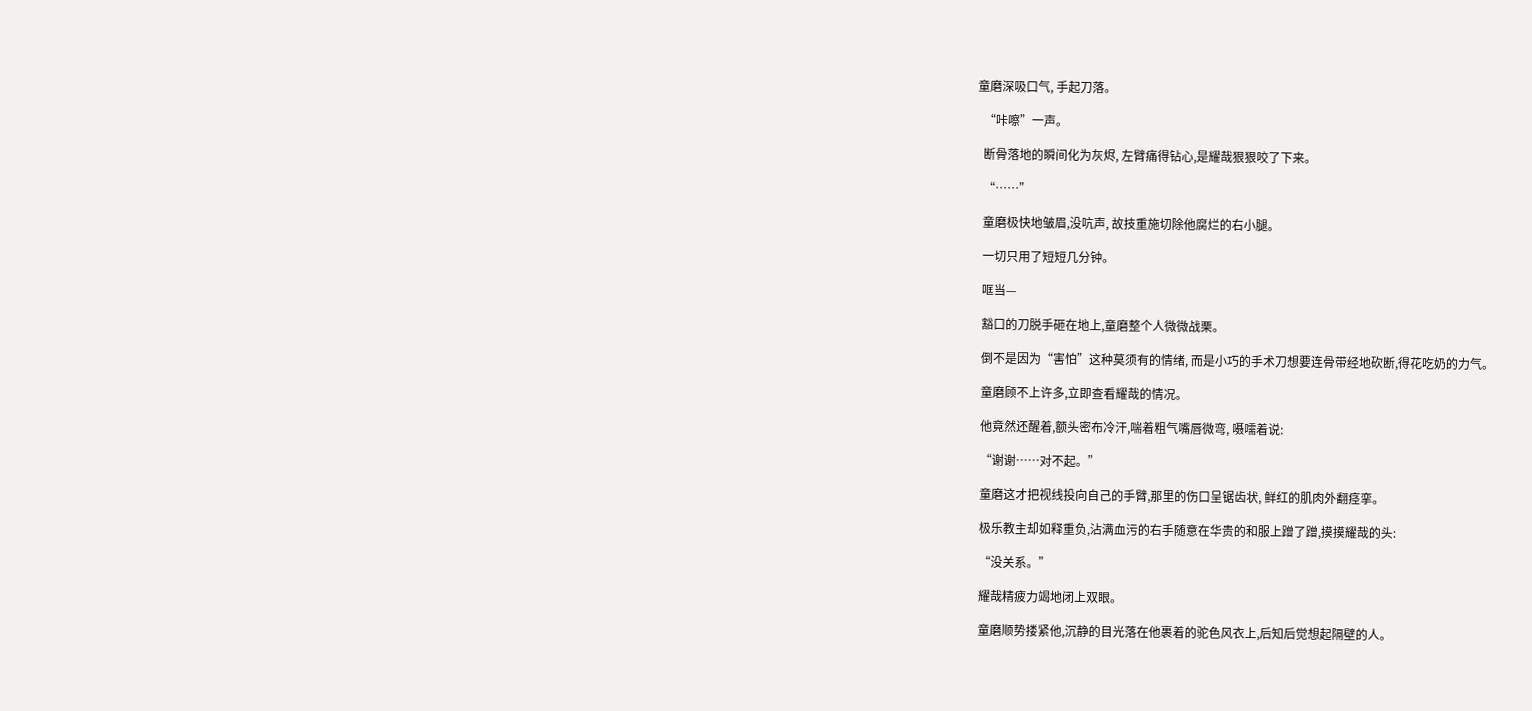童磨深吸口气, 手起刀落。

  “咔嚓”一声。

  断骨落地的瞬间化为灰烬, 左臂痛得钻心,是耀哉狠狠咬了下来。

  “……”

  童磨极快地皱眉,没吭声, 故技重施切除他腐烂的右小腿。

  一切只用了短短几分钟。

  哐当—

  豁口的刀脱手砸在地上,童磨整个人微微战栗。

  倒不是因为“害怕”这种莫须有的情绪, 而是小巧的手术刀想要连骨带经地砍断,得花吃奶的力气。

  童磨顾不上许多,立即查看耀哉的情况。

  他竟然还醒着,额头密布冷汗,喘着粗气嘴唇微弯, 嗫嚅着说:

  “谢谢……对不起。”

  童磨这才把视线投向自己的手臂,那里的伤口呈锯齿状, 鲜红的肌肉外翻痉挛。

  极乐教主却如释重负,沾满血污的右手随意在华贵的和服上蹭了蹭,摸摸耀哉的头:

  “没关系。”

  耀哉精疲力竭地闭上双眼。

  童磨顺势搂紧他,沉静的目光落在他裹着的驼色风衣上,后知后觉想起隔壁的人。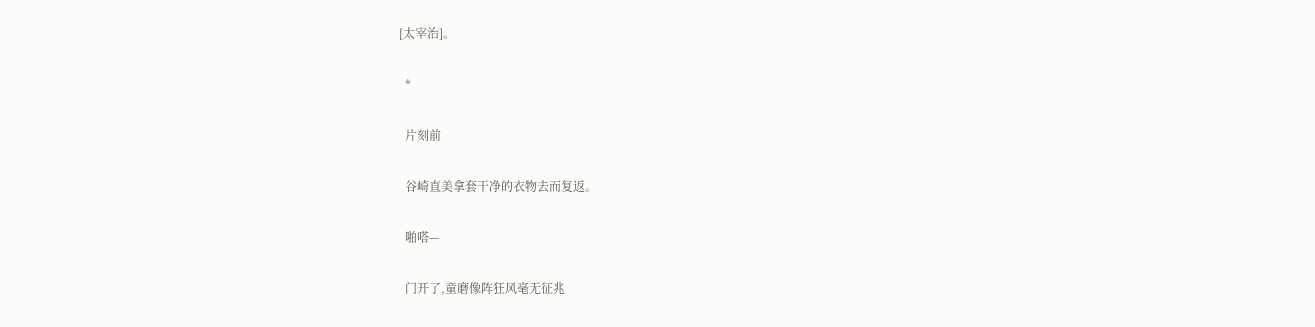[太宰治]。

  *

  片刻前

  谷崎直美拿套干净的衣物去而复返。

  啪嗒—

  门开了,童磨像阵狂风毫无征兆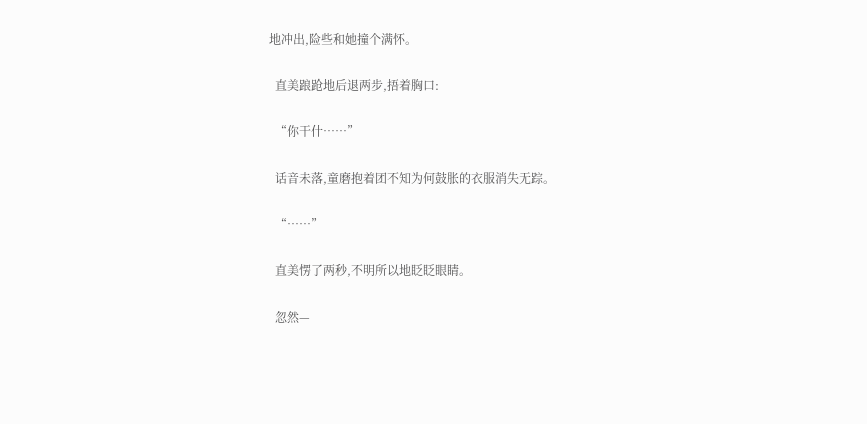地冲出,险些和她撞个满怀。

  直美踉跄地后退两步,捂着胸口:

  “你干什……”

  话音未落,童磨抱着团不知为何鼓胀的衣服消失无踪。

  “……”

  直美愣了两秒,不明所以地眨眨眼睛。

  忽然—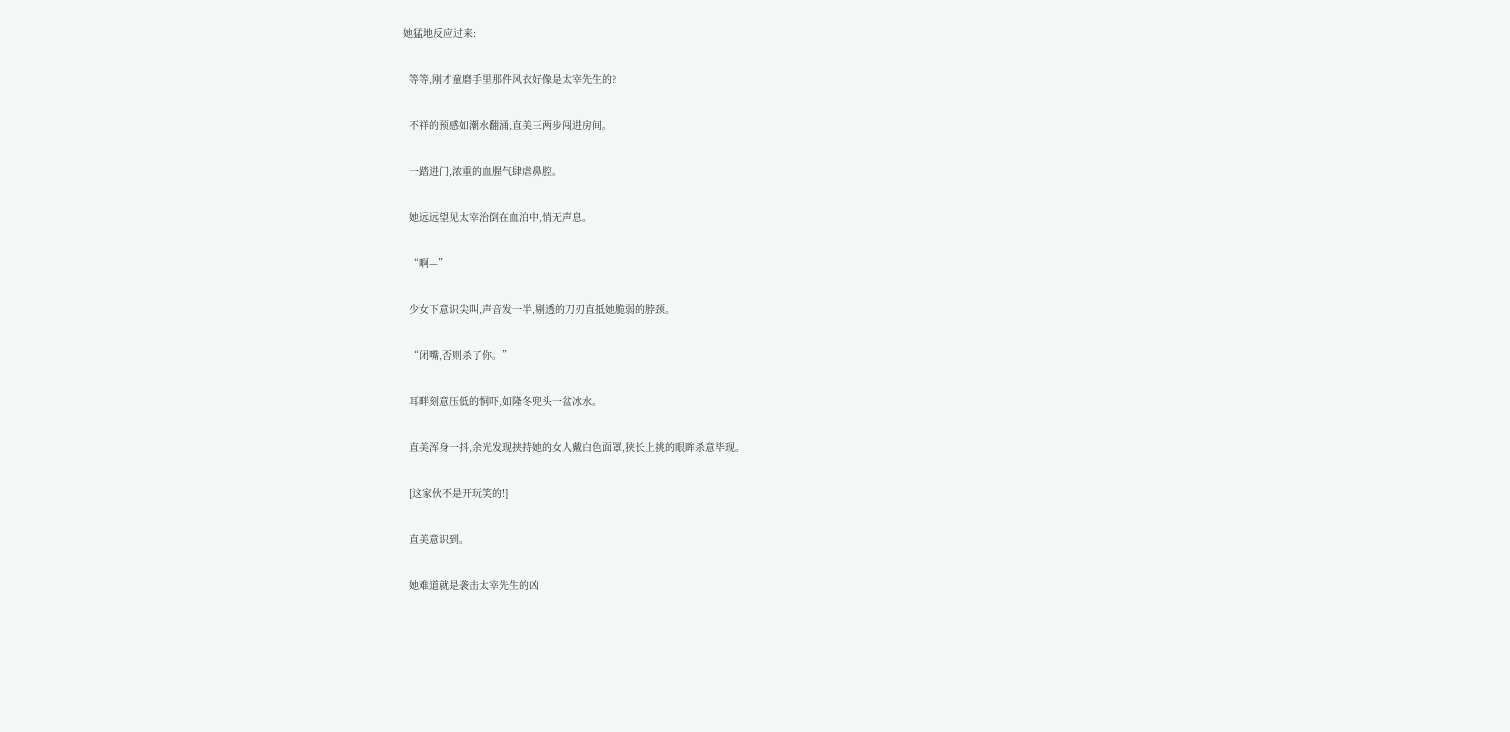她猛地反应过来:

  等等,刚才童磨手里那件风衣好像是太宰先生的?

  不祥的预感如潮水翻涌,直美三两步闯进房间。

  一踏进门,浓重的血腥气肆虐鼻腔。

  她远远望见太宰治倒在血泊中,悄无声息。

  “啊—”

  少女下意识尖叫,声音发一半,剔透的刀刃直抵她脆弱的脖颈。

  “闭嘴,否则杀了你。”

  耳畔刻意压低的恫吓,如隆冬兜头一盆冰水。

  直美浑身一抖,余光发现挟持她的女人戴白色面罩,狭长上挑的眼眸杀意毕现。

  [这家伙不是开玩笑的!]

  直美意识到。

  她难道就是袭击太宰先生的凶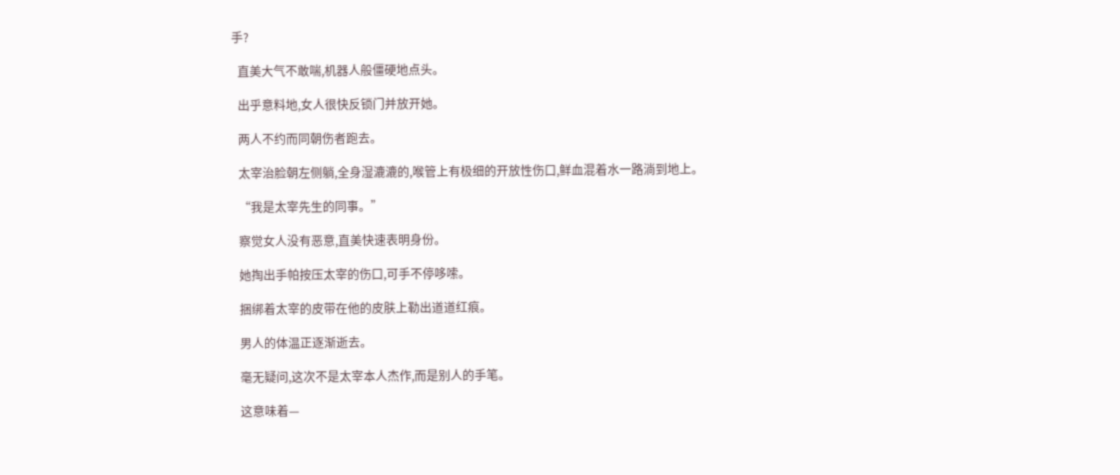手?

  直美大气不敢喘,机器人般僵硬地点头。

  出乎意料地,女人很快反锁门并放开她。

  两人不约而同朝伤者跑去。

  太宰治脸朝左侧躺,全身湿漉漉的,喉管上有极细的开放性伤口,鲜血混着水一路淌到地上。

  “我是太宰先生的同事。”

  察觉女人没有恶意,直美快速表明身份。

  她掏出手帕按压太宰的伤口,可手不停哆嗦。

  捆绑着太宰的皮带在他的皮肤上勒出道道红痕。

  男人的体温正逐渐逝去。

  毫无疑问,这次不是太宰本人杰作,而是别人的手笔。

  这意味着—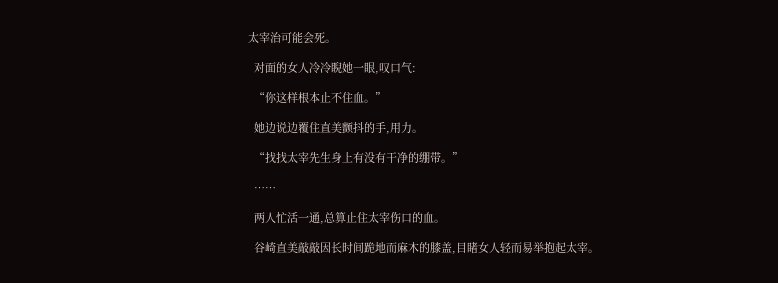太宰治可能会死。

  对面的女人冷冷睨她一眼,叹口气:

  “你这样根本止不住血。”

  她边说边覆住直美颤抖的手,用力。

  “找找太宰先生身上有没有干净的绷带。”

  ……

  两人忙活一通,总算止住太宰伤口的血。

  谷崎直美敲敲因长时间跪地而麻木的膝盖,目睹女人轻而易举抱起太宰。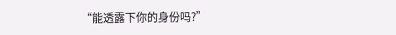“能透露下你的身份吗?”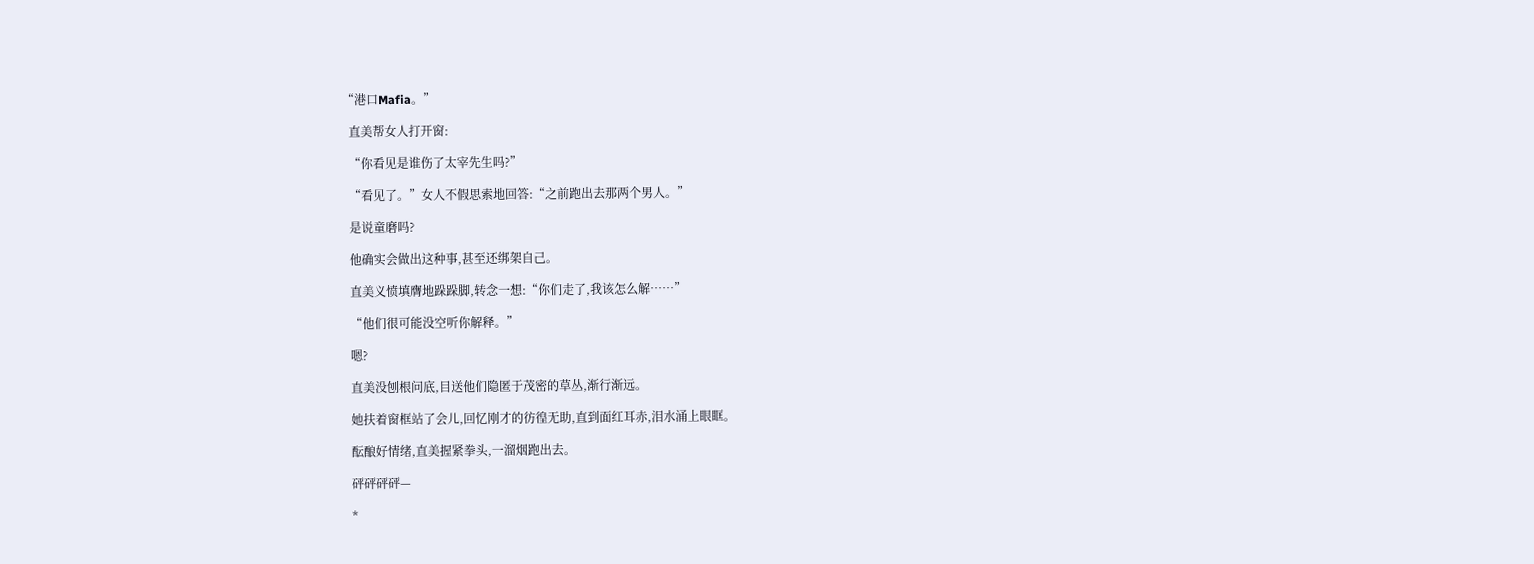“港口Mafia。”

  直美帮女人打开窗:

  “你看见是谁伤了太宰先生吗?”

  “看见了。”女人不假思索地回答:“之前跑出去那两个男人。”

  是说童磨吗?

  他确实会做出这种事,甚至还绑架自己。

  直美义愤填膺地跺跺脚,转念一想:“你们走了,我该怎么解……”

  “他们很可能没空听你解释。”

  嗯?

  直美没刨根问底,目送他们隐匿于茂密的草丛,渐行渐远。

  她扶着窗框站了会儿,回忆刚才的彷徨无助,直到面红耳赤,泪水涌上眼眶。

  酝酿好情绪,直美握紧拳头,一溜烟跑出去。

  砰砰砰砰—

  *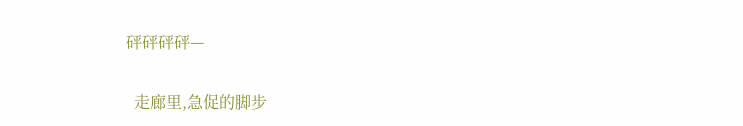砰砰砰砰—

  走廊里,急促的脚步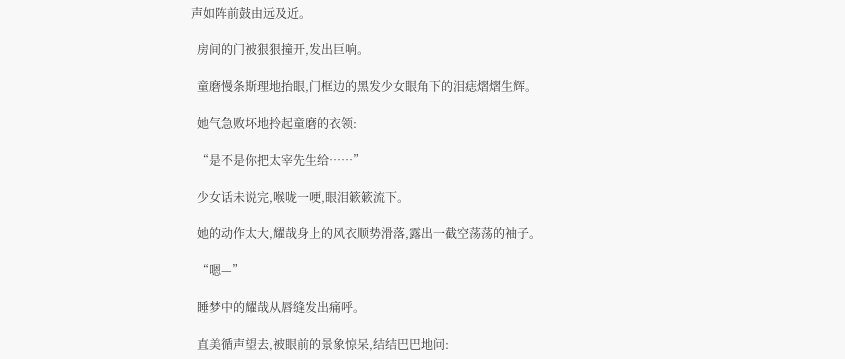声如阵前鼓由远及近。

  房间的门被狠狠撞开,发出巨响。

  童磨慢条斯理地抬眼,门框边的黑发少女眼角下的泪痣熠熠生辉。

  她气急败坏地拎起童磨的衣领:

  “是不是你把太宰先生给……”

  少女话未说完,喉咙一哽,眼泪簌簌流下。

  她的动作太大,耀哉身上的风衣顺势滑落,露出一截空荡荡的袖子。

  “嗯—”

  睡梦中的耀哉从唇缝发出痛呼。

  直美循声望去,被眼前的景象惊呆,结结巴巴地问: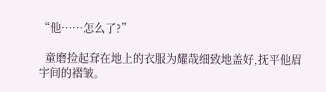“他……怎么了?”

  童磨捡起耷在地上的衣服为耀哉细致地盖好,抚平他眉宇间的褶皱。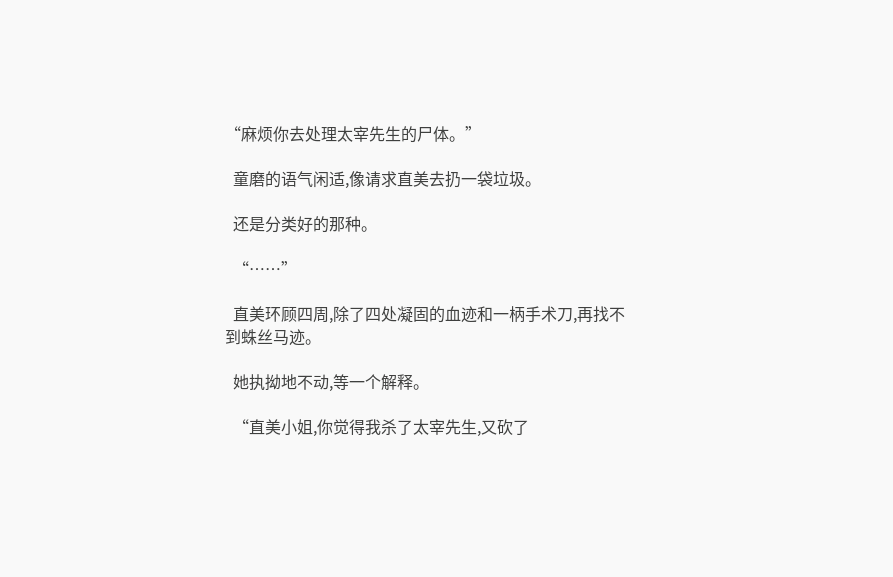“麻烦你去处理太宰先生的尸体。”

  童磨的语气闲适,像请求直美去扔一袋垃圾。

  还是分类好的那种。

  “……”

  直美环顾四周,除了四处凝固的血迹和一柄手术刀,再找不到蛛丝马迹。

  她执拗地不动,等一个解释。

  “直美小姐,你觉得我杀了太宰先生,又砍了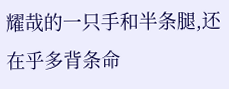耀哉的一只手和半条腿,还在乎多背条命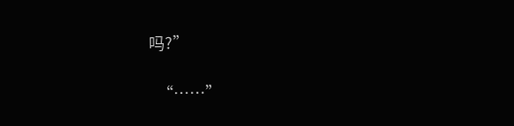吗?”

  “……”